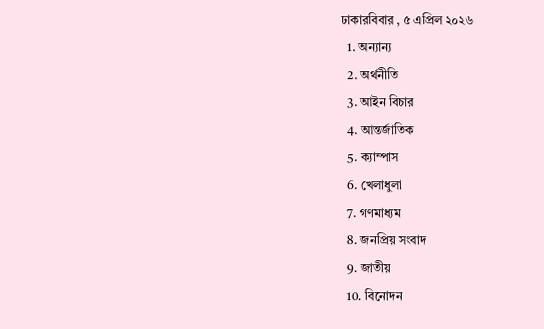ঢাকারবিবার , ৫ এপ্রিল ২০২৬
  1. অন্যান্য
  2. অর্থনীতি
  3. আইন বিচার
  4. আন্তর্জাতিক
  5. ক্যাম্পাস
  6. খেলাধুলা
  7. গণমাধ্যম
  8. জনপ্রিয় সংবাদ
  9. জাতীয়
  10. বিনোদন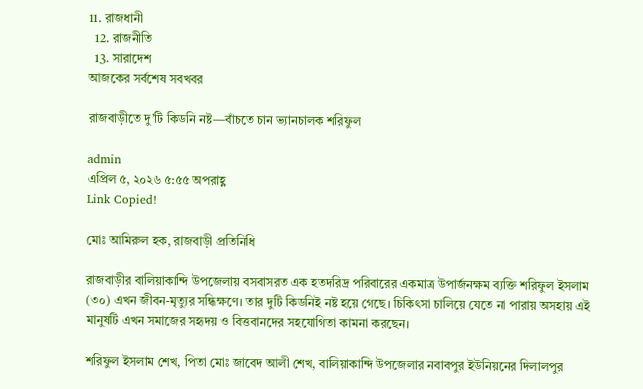11. রাজধানী
  12. রাজনীতি
  13. সারাদেশ
আজকের সর্বশেষ সবখবর

রাজবাড়ীতে দু’টি কিডনি নষ্ট—বাঁচতে চান ভ্যানচালক শরিফুল

admin
এপ্রিল ৫, ২০২৬ ৫:৫৫ অপরাহ্ণ
Link Copied!

মোঃ আমিরুল হক, রাজবাড়ী প্রতিনিধি

রাজবাড়ীর বালিয়াকান্দি উপজেলায় বসবাসরত এক হতদরিদ্র পরিবারের একমাত্র উপার্জনক্ষম ব্যক্তি শরিফুল ইসলাম (৩০) এখন জীবন-মৃত্যুর সন্ধিক্ষণে। তার দুটি কিডনিই নষ্ট হয়ে গেছে। চিকিৎসা চালিয়ে যেতে না পারায় অসহায় এই মানুষটি এখন সমাজের সহৃদয় ও বিত্তবানদের সহযোগিতা কামনা করছেন।

শরিফুল ইসলাম শেখ, পিতা মোঃ জাবেদ আলী শেখ, বালিয়াকান্দি উপজেলার নবাবপুর ইউনিয়নের দিলালপুর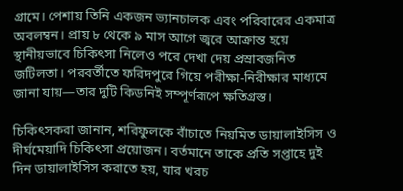গ্রামে। পেশায় তিনি একজন ভ্যানচালক এবং পরিবারের একমাত্র অবলম্বন। প্রায় ৮ থেকে ৯ মাস আগে জ্বরে আক্রান্ত হয়ে স্থানীয়ভাবে চিকিৎসা নিলেও পরে দেখা দেয় প্রস্রাবজনিত জটিলতা। পরবর্তীতে ফরিদপুরে গিয়ে পরীক্ষা-নিরীক্ষার মাধ্যমে জানা যায়—তার দুটি কিডনিই সম্পূর্ণরূপে ক্ষতিগ্রস্ত।

চিকিৎসকরা জানান, শরিফুলকে বাঁচাতে নিয়মিত ডায়ালাইসিস ও দীর্ঘমেয়াদি চিকিৎসা প্রয়োজন। বর্তমানে তাকে প্রতি সপ্তাহে দুই দিন ডায়ালাইসিস করাতে হয়, যার খরচ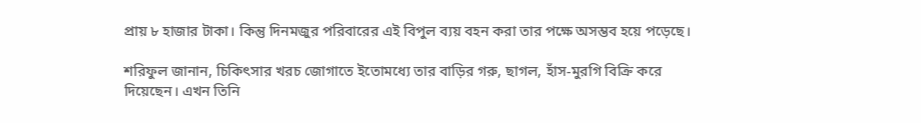প্রায় ৮ হাজার টাকা। কিন্তু দিনমজুর পরিবারের এই বিপুল ব্যয় বহন করা তার পক্ষে অসম্ভব হয়ে পড়েছে।

শরিফুল জানান, চিকিৎসার খরচ জোগাতে ইতোমধ্যে তার বাড়ির গরু, ছাগল, হাঁস-মুরগি বিক্রি করে দিয়েছেন। এখন তিনি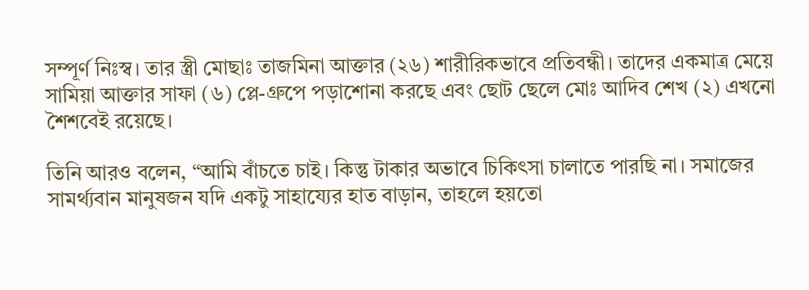সম্পূর্ণ নিঃস্ব। তার স্ত্রী মোছাঃ তাজমিনা আক্তার (২৬) শারীরিকভাবে প্রতিবন্ধী। তাদের একমাত্র মেয়ে সামিয়া আক্তার সাফা (৬) প্লে-গ্রুপে পড়াশোনা করছে এবং ছোট ছেলে মোঃ আদিব শেখ (২) এখনো শৈশবেই রয়েছে।

তিনি আরও বলেন, “আমি বাঁচতে চাই। কিন্তু টাকার অভাবে চিকিৎসা চালাতে পারছি না। সমাজের সামর্থ্যবান মানুষজন যদি একটু সাহায্যের হাত বাড়ান, তাহলে হয়তো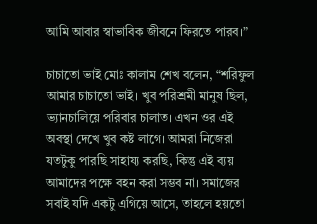আমি আবার স্বাভাবিক জীবনে ফিরতে পারব।”

চাচাতো ভাই মোঃ কালাম শেখ বলেন, “শরিফুল আমার চাচাতো ভাই। খুব পরিশ্রমী মানুষ ছিল, ভ্যানচালিয়ে পরিবার চালাত। এখন ওর এই অবস্থা দেখে খুব কষ্ট লাগে। আমরা নিজেরা যতটুকু পারছি সাহায্য করছি, কিন্তু এই ব্যয় আমাদের পক্ষে বহন করা সম্ভব না। সমাজের সবাই যদি একটু এগিয়ে আসে, তাহলে হয়তো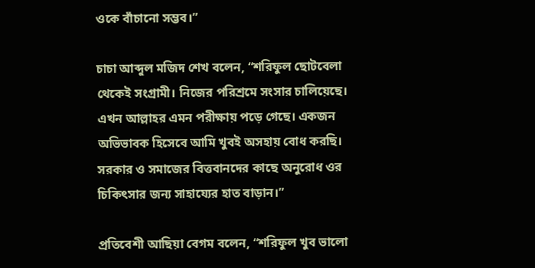ওকে বাঁচানো সম্ভব।”

চাচা আব্দুল মজিদ শেখ বলেন, “শরিফুল ছোটবেলা থেকেই সংগ্রামী। নিজের পরিশ্রমে সংসার চালিয়েছে। এখন আল্লাহর এমন পরীক্ষায় পড়ে গেছে। একজন অভিভাবক হিসেবে আমি খুবই অসহায় বোধ করছি। সরকার ও সমাজের বিত্তবানদের কাছে অনুরোধ ওর চিকিৎসার জন্য সাহায্যের হাত বাড়ান।”

প্রতিবেশী আছিয়া বেগম বলেন, “শরিফুল খুব ভালো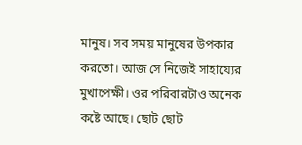মানুষ। সব সময় মানুষের উপকার করতো। আজ সে নিজেই সাহায্যের মুখাপেক্ষী। ওর পরিবারটাও অনেক কষ্টে আছে। ছোট ছোট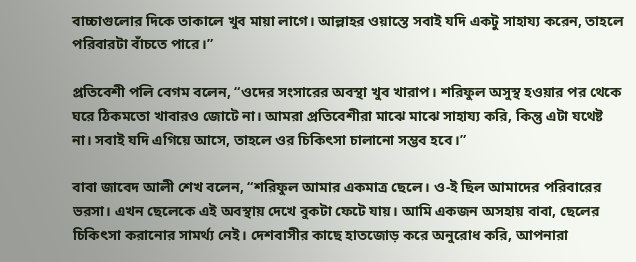বাচ্চাগুলোর দিকে তাকালে খুব মায়া লাগে। আল্লাহর ওয়াস্তে সবাই যদি একটু সাহায্য করেন, তাহলে পরিবারটা বাঁচতে পারে।”

প্রতিবেশী পলি বেগম বলেন, “ওদের সংসারের অবস্থা খুব খারাপ। শরিফুল অসুস্থ হওয়ার পর থেকে ঘরে ঠিকমতো খাবারও জোটে না। আমরা প্রতিবেশীরা মাঝে মাঝে সাহায্য করি, কিন্তু এটা যথেষ্ট না। সবাই যদি এগিয়ে আসে, তাহলে ওর চিকিৎসা চালানো সম্ভব হবে।”

বাবা জাবেদ আলী শেখ বলেন, “শরিফুল আমার একমাত্র ছেলে। ও-ই ছিল আমাদের পরিবারের ভরসা। এখন ছেলেকে এই অবস্থায় দেখে বুকটা ফেটে যায়। আমি একজন অসহায় বাবা, ছেলের চিকিৎসা করানোর সামর্থ্য নেই। দেশবাসীর কাছে হাতজোড় করে অনুরোধ করি, আপনারা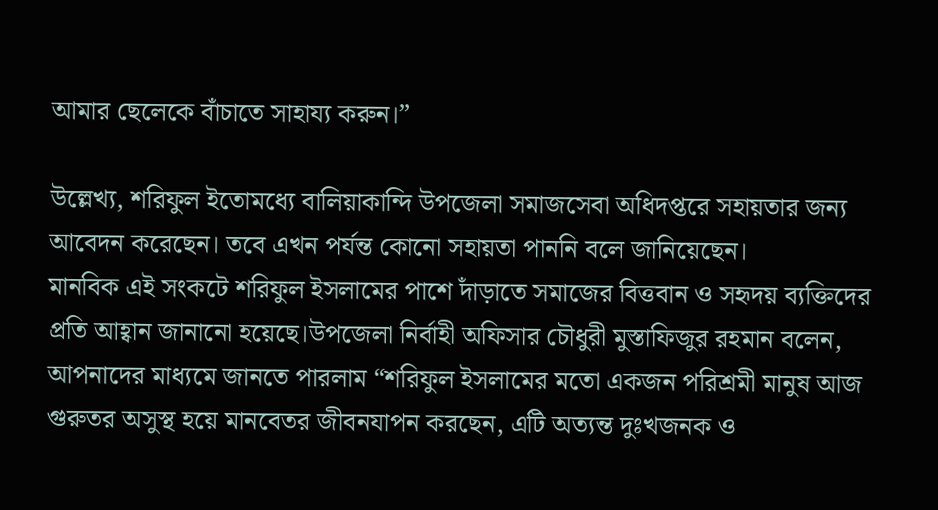আমার ছেলেকে বাঁচাতে সাহায্য করুন।”

উল্লেখ্য, শরিফুল ইতোমধ্যে বালিয়াকান্দি উপজেলা সমাজসেবা অধিদপ্তরে সহায়তার জন্য আবেদন করেছেন। তবে এখন পর্যন্ত কোনো সহায়তা পাননি বলে জানিয়েছেন।
মানবিক এই সংকটে শরিফুল ইসলামের পাশে দাঁড়াতে সমাজের বিত্তবান ও সহৃদয় ব্যক্তিদের প্রতি আহ্বান জানানো হয়েছে।উপজেলা নির্বাহী অফিসার চৌধুরী মুস্তাফিজুর রহমান বলেন, আপনাদের মাধ্যমে জানতে পারলাম “শরিফুল ইসলামের মতো একজন পরিশ্রমী মানুষ আজ গুরুতর অসুস্থ হয়ে মানবেতর জীবনযাপন করছেন, এটি অত্যন্ত দুঃখজনক ও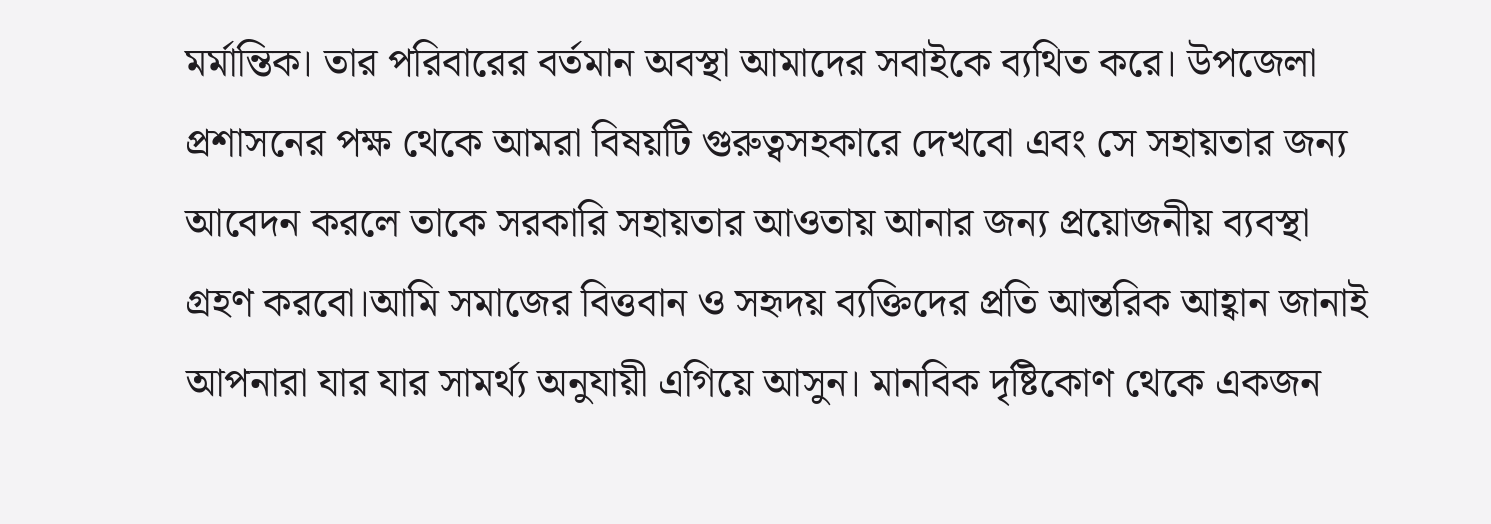মর্মান্তিক। তার পরিবারের বর্তমান অবস্থা আমাদের সবাইকে ব্যথিত করে। উপজেলা প্রশাসনের পক্ষ থেকে আমরা বিষয়টি গুরুত্বসহকারে দেখবো এবং সে সহায়তার জন্য আবেদন করলে তাকে সরকারি সহায়তার আওতায় আনার জন্য প্রয়োজনীয় ব্যবস্থা গ্রহণ করবো।আমি সমাজের বিত্তবান ও সহৃদয় ব্যক্তিদের প্রতি আন্তরিক আহ্বান জানাই আপনারা যার যার সামর্থ্য অনুযায়ী এগিয়ে আসুন। মানবিক দৃষ্টিকোণ থেকে একজন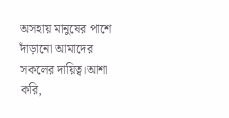অসহায় মানুষের পাশে দাঁড়ানো আমাদের সকলের দায়িত্ব।আশা করি,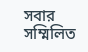সবার সম্মিলিত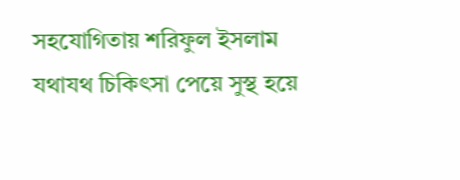সহযোগিতায় শরিফুল ইসলাম যথাযথ চিকিৎসা পেয়ে সুস্থ হয়ে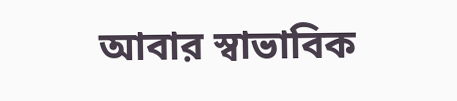আবার স্বাভাবিক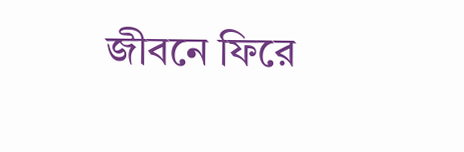জীবনে ফিরে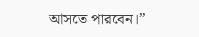আসতে পারবেন।”